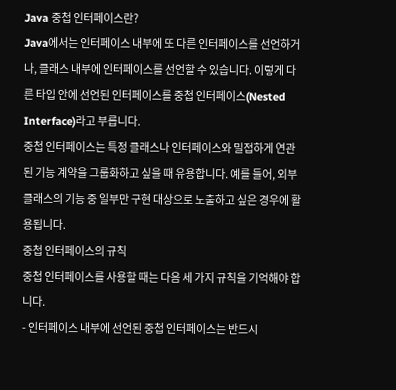Java 중첩 인터페이스란?
Java에서는 인터페이스 내부에 또 다른 인터페이스를 선언하거나, 클래스 내부에 인터페이스를 선언할 수 있습니다. 이렇게 다른 타입 안에 선언된 인터페이스를 중첩 인터페이스(Nested Interface)라고 부릅니다.
중첩 인터페이스는 특정 클래스나 인터페이스와 밀접하게 연관된 기능 계약을 그룹화하고 싶을 때 유용합니다. 예를 들어, 외부 클래스의 기능 중 일부만 구현 대상으로 노출하고 싶은 경우에 활용됩니다.
중첩 인터페이스의 규칙
중첩 인터페이스를 사용할 때는 다음 세 가지 규칙을 기억해야 합니다.
- 인터페이스 내부에 선언된 중첩 인터페이스는 반드시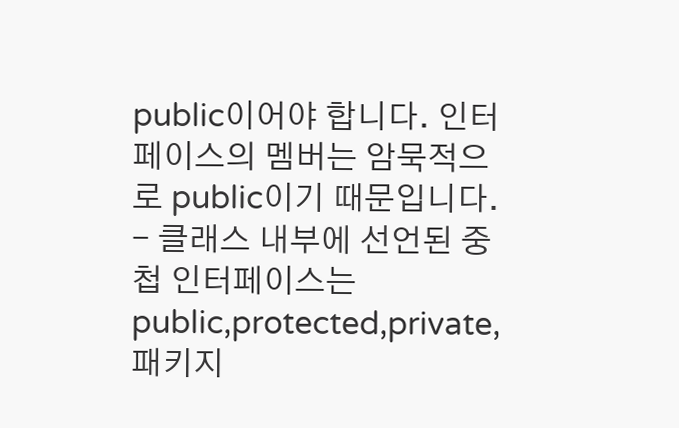public이어야 합니다. 인터페이스의 멤버는 암묵적으로 public이기 때문입니다. - 클래스 내부에 선언된 중첩 인터페이스는
public,protected,private, 패키지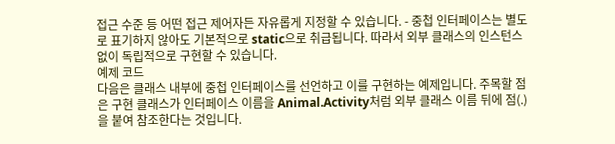접근 수준 등 어떤 접근 제어자든 자유롭게 지정할 수 있습니다. - 중첩 인터페이스는 별도로 표기하지 않아도 기본적으로 static으로 취급됩니다. 따라서 외부 클래스의 인스턴스 없이 독립적으로 구현할 수 있습니다.
예제 코드
다음은 클래스 내부에 중첩 인터페이스를 선언하고 이를 구현하는 예제입니다. 주목할 점은 구현 클래스가 인터페이스 이름을 Animal.Activity처럼 외부 클래스 이름 뒤에 점(.)을 붙여 참조한다는 것입니다.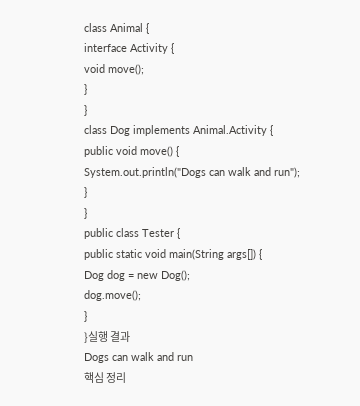class Animal {
interface Activity {
void move();
}
}
class Dog implements Animal.Activity {
public void move() {
System.out.println("Dogs can walk and run");
}
}
public class Tester {
public static void main(String args[]) {
Dog dog = new Dog();
dog.move();
}
}실행 결과
Dogs can walk and run
핵심 정리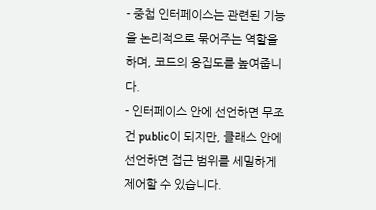- 중첩 인터페이스는 관련된 기능을 논리적으로 묶어주는 역할을 하며, 코드의 응집도를 높여줍니다.
- 인터페이스 안에 선언하면 무조건 public이 되지만, 클래스 안에 선언하면 접근 범위를 세밀하게 제어할 수 있습니다.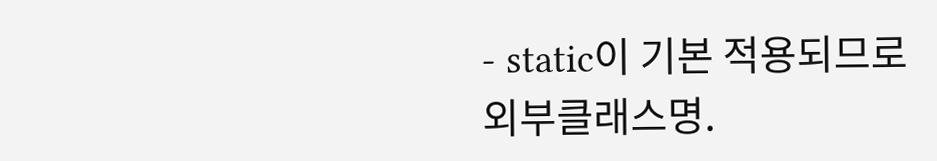- static이 기본 적용되므로
외부클래스명.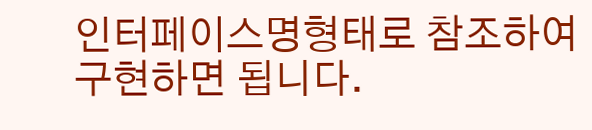인터페이스명형태로 참조하여 구현하면 됩니다.